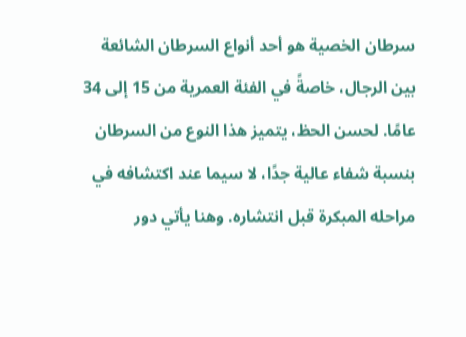سرطان الخصية هو أحد أنواع السرطان الشائعة بين الرجال، خاصةً في الفئة العمرية من 15 إلى 34 عامًا. لحسن الحظ، يتميز هذا النوع من السرطان بنسبة شفاء عالية جدًا، لا سيما عند اكتشافه في مراحله المبكرة قبل انتشاره. وهنا يأتي دور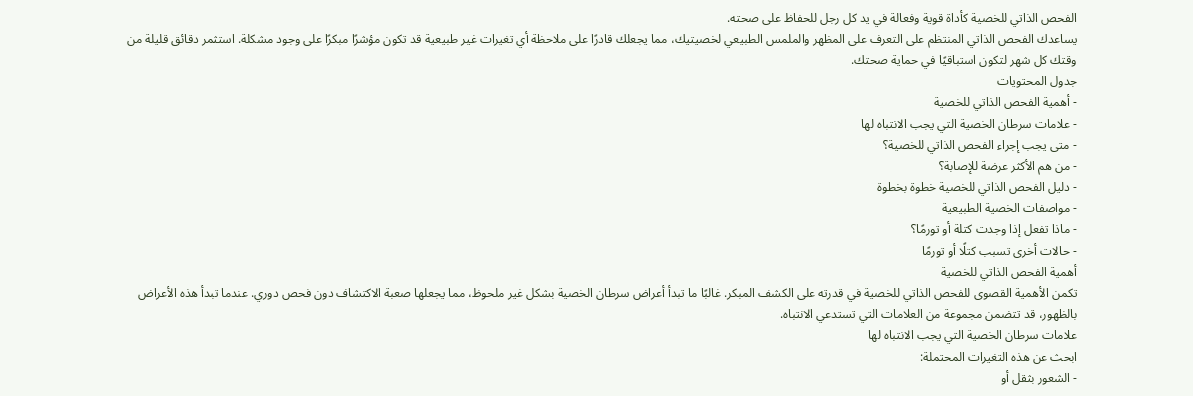الفحص الذاتي للخصية كأداة قوية وفعالة في يد كل رجل للحفاظ على صحته.
يساعدك الفحص الذاتي المنتظم على التعرف على المظهر والملمس الطبيعي لخصيتيك، مما يجعلك قادرًا على ملاحظة أي تغيرات غير طبيعية قد تكون مؤشرًا مبكرًا على وجود مشكلة. استثمر دقائق قليلة من وقتك كل شهر لتكون استباقيًا في حماية صحتك.
جدول المحتويات
- أهمية الفحص الذاتي للخصية
- علامات سرطان الخصية التي يجب الانتباه لها
- متى يجب إجراء الفحص الذاتي للخصية؟
- من هم الأكثر عرضة للإصابة؟
- دليل الفحص الذاتي للخصية خطوة بخطوة
- مواصفات الخصية الطبيعية
- ماذا تفعل إذا وجدت كتلة أو تورمًا؟
- حالات أخرى تسبب كتلًا أو تورمًا
أهمية الفحص الذاتي للخصية
تكمن الأهمية القصوى للفحص الذاتي للخصية في قدرته على الكشف المبكر. غالبًا ما تبدأ أعراض سرطان الخصية بشكل غير ملحوظ، مما يجعلها صعبة الاكتشاف دون فحص دوري. عندما تبدأ هذه الأعراض بالظهور، قد تتضمن مجموعة من العلامات التي تستدعي الانتباه.
علامات سرطان الخصية التي يجب الانتباه لها
ابحث عن هذه التغيرات المحتملة:
- الشعور بثقل أو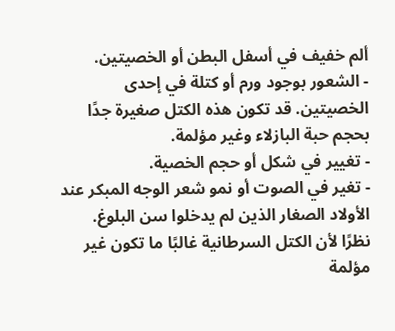ألم خفيف في أسفل البطن أو الخصيتين.
- الشعور بوجود ورم أو كتلة في إحدى الخصيتين. قد تكون هذه الكتل صغيرة جدًا بحجم حبة البازلاء وغير مؤلمة.
- تغيير في شكل أو حجم الخصية.
- تغير في الصوت أو نمو شعر الوجه المبكر عند الأولاد الصغار الذين لم يدخلوا سن البلوغ.
نظرًا لأن الكتل السرطانية غالبًا ما تكون غير مؤلمة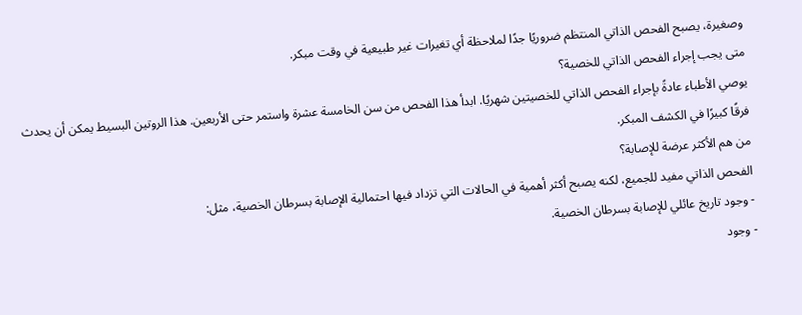وصغيرة، يصبح الفحص الذاتي المنتظم ضروريًا جدًا لملاحظة أي تغيرات غير طبيعية في وقت مبكر.
متى يجب إجراء الفحص الذاتي للخصية؟
يوصي الأطباء عادةً بإجراء الفحص الذاتي للخصيتين شهريًا. ابدأ هذا الفحص من سن الخامسة عشرة واستمر حتى الأربعين. هذا الروتين البسيط يمكن أن يحدث فرقًا كبيرًا في الكشف المبكر.
من هم الأكثر عرضة للإصابة؟
الفحص الذاتي مفيد للجميع، لكنه يصبح أكثر أهمية في الحالات التي تزداد فيها احتمالية الإصابة بسرطان الخصية، مثل:
- وجود تاريخ عائلي للإصابة بسرطان الخصية.
- وجود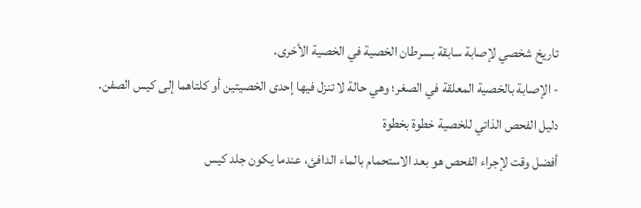تاريخ شخصي لإصابة سابقة بسرطان الخصية في الخصية الأخرى.
- الإصابة بالخصية المعلقة في الصغر؛ وهي حالة لا تنزل فيها إحدى الخصيتين أو كلتاهما إلى كيس الصفن.
دليل الفحص الذاتي للخصية خطوة بخطوة
أفضل وقت لإجراء الفحص هو بعد الاستحمام بالماء الدافئ، عندما يكون جلد كيس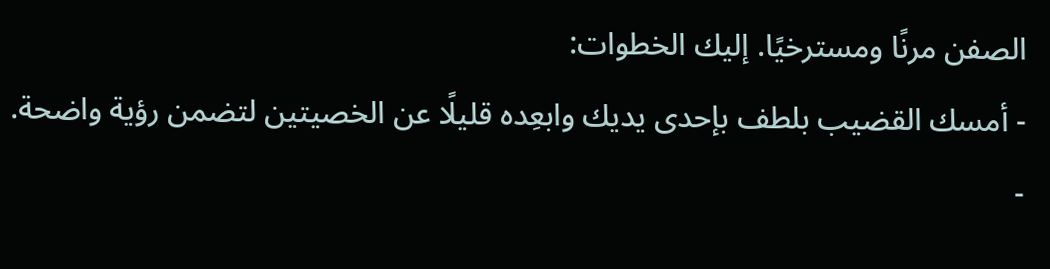الصفن مرنًا ومسترخيًا. إليك الخطوات:
- أمسك القضيب بلطف بإحدى يديك وابعِده قليلًا عن الخصيتين لتضمن رؤية واضحة.
-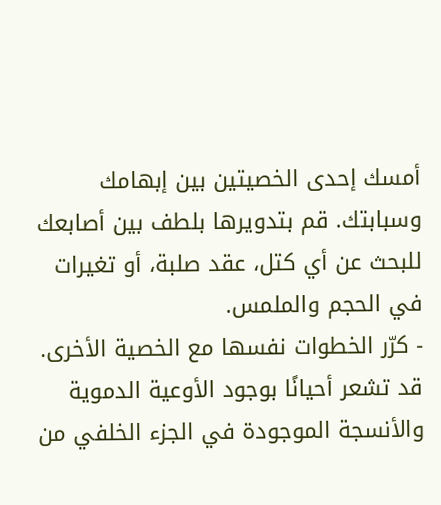أمسك إحدى الخصيتين بين إبهامك وسبابتك. قم بتدويرها بلطف بين أصابعك للبحث عن أي كتل، عقد صلبة، أو تغيرات في الحجم والملمس.
- كرّر الخطوات نفسها مع الخصية الأخرى.
قد تشعر أحيانًا بوجود الأوعية الدموية والأنسجة الموجودة في الجزء الخلفي من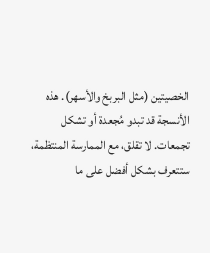الخصيتين (مثل البربخ والأسهر). هذه الأنسجة قد تبدو مُجعدة أو تشكل تجمعات. لا تقلق، مع الممارسة المنتظمة، ستتعرف بشكل أفضل على ما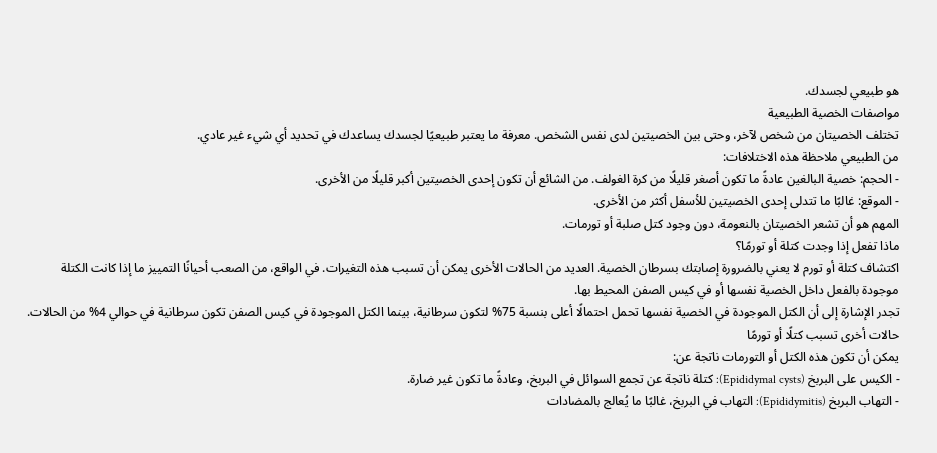هو طبيعي لجسدك.
مواصفات الخصية الطبيعية
تختلف الخصيتان من شخص لآخر، وحتى بين الخصيتين لدى نفس الشخص. معرفة ما يعتبر طبيعيًا لجسدك يساعدك في تحديد أي شيء غير عادي.
من الطبيعي ملاحظة هذه الاختلافات:
- الحجم: خصية البالغين عادةً ما تكون أصغر قليلًا من كرة الغولف. من الشائع أن تكون إحدى الخصيتين أكبر قليلًا من الأخرى.
- الموقع: غالبًا ما تتدلى إحدى الخصيتين للأسفل أكثر من الأخرى.
المهم هو أن تشعر الخصيتان بالنعومة، دون وجود كتل صلبة أو تورمات.
ماذا تفعل إذا وجدت كتلة أو تورمًا؟
اكتشاف كتلة أو تورم لا يعني بالضرورة إصابتك بسرطان الخصية. العديد من الحالات الأخرى يمكن أن تسبب هذه التغيرات. في الواقع، من الصعب أحيانًا التمييز ما إذا كانت الكتلة موجودة بالفعل داخل الخصية نفسها أو في كيس الصفن المحيط بها.
تجدر الإشارة إلى أن الكتل الموجودة في الخصية نفسها تحمل احتمالًا أعلى بنسبة 75% لتكون سرطانية، بينما الكتل الموجودة في كيس الصفن تكون سرطانية في حوالي 4% من الحالات.
حالات أخرى تسبب كتلًا أو تورمًا
يمكن أن تكون هذه الكتل أو التورمات ناتجة عن:
- الكيس على البربخ (Epididymal cysts): كتلة ناتجة عن تجمع السوائل في البربخ، وعادةً ما تكون غير ضارة.
- التهاب البربخ (Epididymitis): التهاب في البربخ، غالبًا ما يُعالج بالمضادات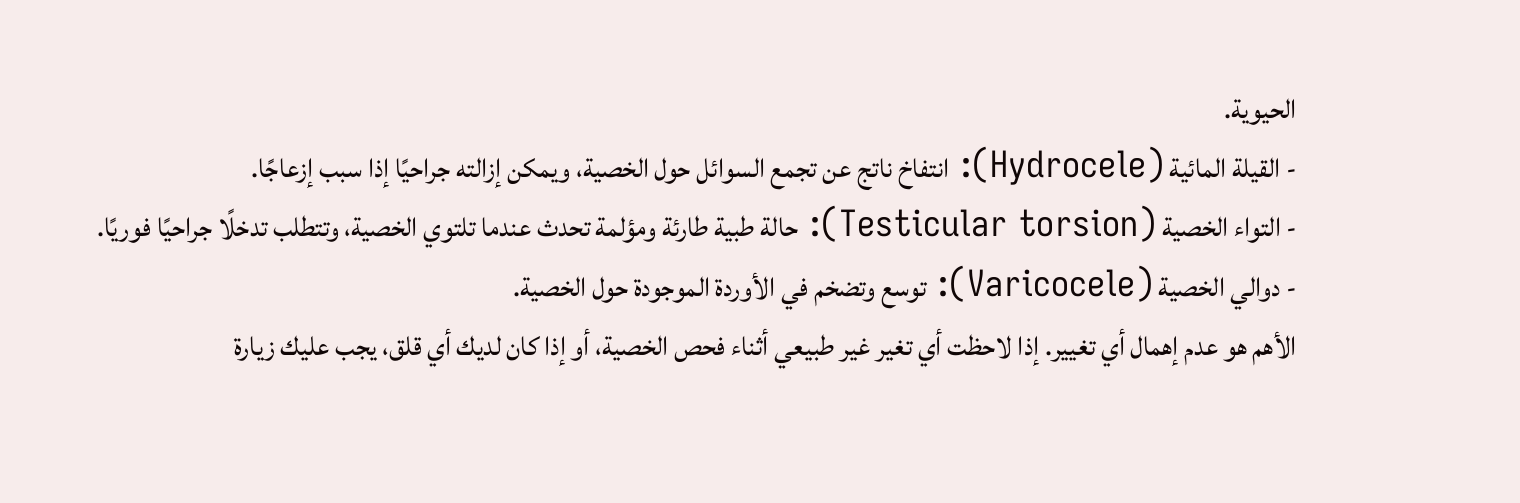الحيوية.
- القيلة المائية (Hydrocele): انتفاخ ناتج عن تجمع السوائل حول الخصية، ويمكن إزالته جراحيًا إذا سبب إزعاجًا.
- التواء الخصية (Testicular torsion): حالة طبية طارئة ومؤلمة تحدث عندما تلتوي الخصية، وتتطلب تدخلًا جراحيًا فوريًا.
- دوالي الخصية (Varicocele): توسع وتضخم في الأوردة الموجودة حول الخصية.
الأهم هو عدم إهمال أي تغيير. إذا لاحظت أي تغير غير طبيعي أثناء فحص الخصية، أو إذا كان لديك أي قلق، يجب عليك زيارة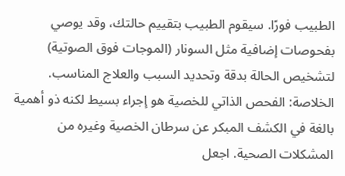الطبيب فورًا. سيقوم الطبيب بتقييم حالتك، وقد يوصي بفحوصات إضافية مثل السونار (الموجات فوق الصوتية) لتشخيص الحالة بدقة وتحديد السبب والعلاج المناسب.
الخلاصة: الفحص الذاتي للخصية هو إجراء بسيط لكنه ذو أهمية بالغة في الكشف المبكر عن سرطان الخصية وغيره من المشكلات الصحية. اجعل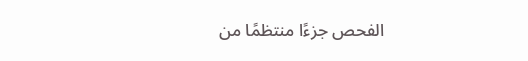الفحص جزءًا منتظمًا من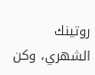روتينك الشهري، وكن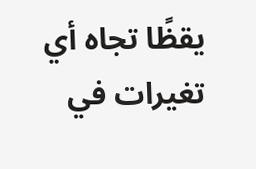يقظًا تجاه أي تغيرات في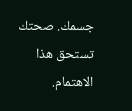جسمك. صحتك تستحق هذا الاهتمام.